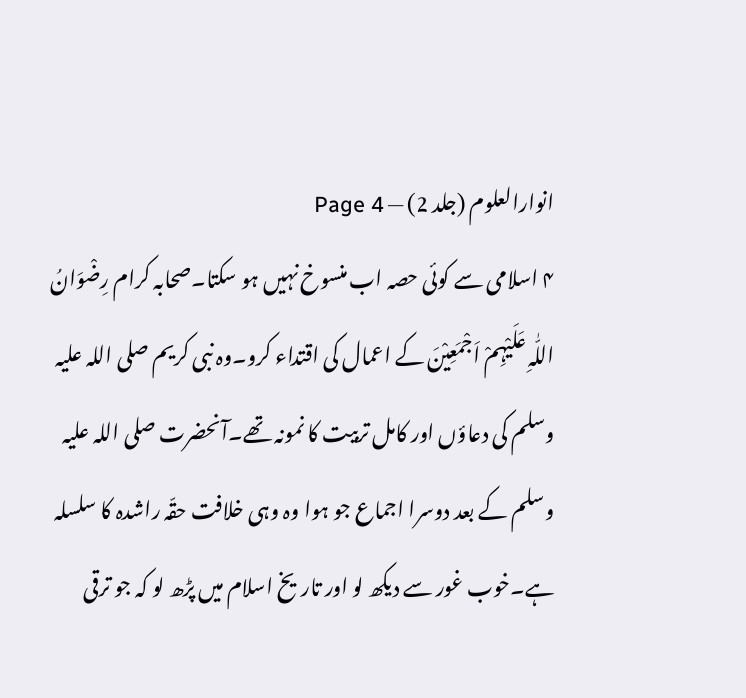انوارالعلوم (جلد 2) — Page 4
۴ اسلامی سے کوئی حصہ اب منسوخ نہیں ہو سکتا۔صحابہ کرام رِضْوَانُ اللّٰہِ عَلَیْہِمْ اَجْمَعِیْنَ کے اعمال کی اقتداء کرو۔وہ نبی کریم صلی اللہ علیہ وسلم کی دعاؤں اور کامل تربیت کا نمونہ تھے۔آنحضرت صلی اللہ علیہ وسلم کے بعد دوسرا اجماع جو ہوا وہ وہی خلافت حقّہ راشدہ کا سلسلہ ہے۔خوب غور سے دیکھ لو اور تاریخ اسلام میں پڑھ لو کہ جو ترقی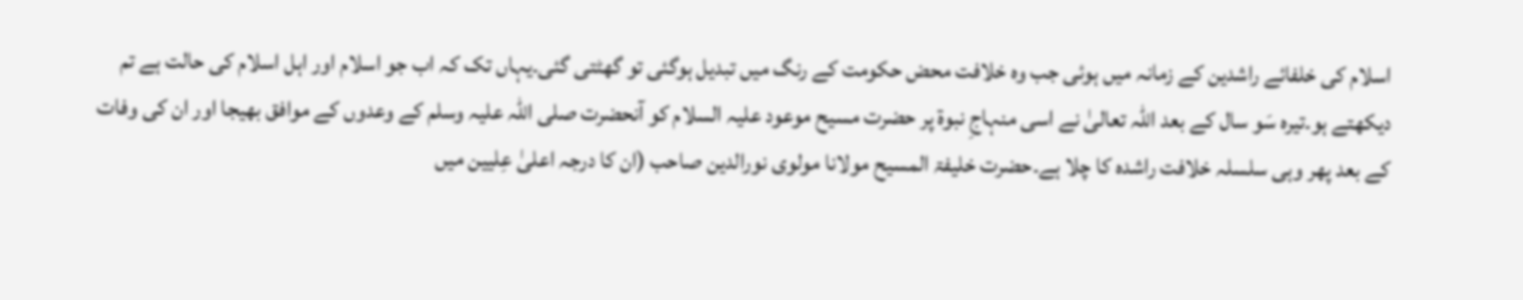اسلام کی خلفائے راشدین کے زمانہ میں ہوئی جب وہ خلافت محض حکومت کے رنگ میں تبدیل ہوگئی تو گھٹتی گئی۔یہاں تک کہ اب جو اسلام اور اہل اسلام کی حالت ہے تم دیکھتے ہو۔تیرہ سَو سال کے بعد اللہ تعالیٰ نے اسی منہاجِ نبوۃ پر حضرت مسیح موعود علیہ السلام کو آنحضرت صلی اللہ علیہ وسلم کے وعدوں کے موافق بھیجا اور ان کی وفات کے بعد پھر وہی سلسلہ خلافت راشدہ کا چلا ہے۔حضرت خلیفۃ المسیح مولانا مولوی نورالدین صاحب (ان کا درجہ اعلیٰ عِلیین میں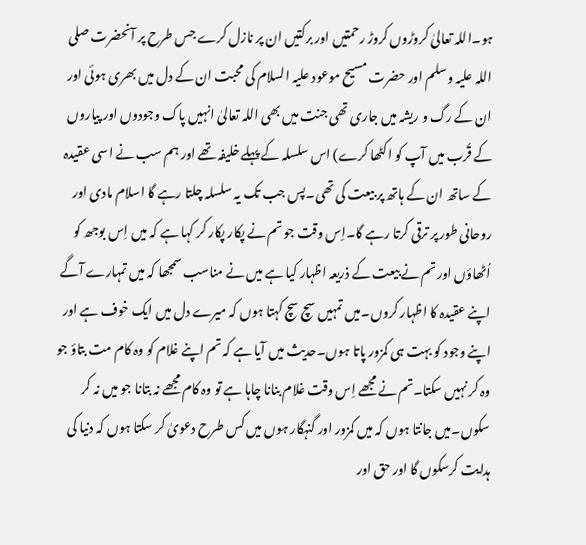ہو۔اللہ تعالیٰ کروڑوں کروڑ رحمتیں اور برکتیں ان پر نازل کرے جس طرح پر آنحضرت صلی اللہ علیہ وسلم اور حضرت مسیح موعود علیہ السلام کی محبت ان کے دل میں بھری ہوئی اور ان کے رگ و ریشہ میں جاری تھی جنت میں بھی اللہ تعالیٰ انہیں پاک وجودوں اور پیاروں کے قُرب میں آپ کو اکٹھا کرے) اس سلسلہ کے پہلے خلیفہ تھے اور ہم سب نے اسی عقیدہ کے ساتھ ان کے ہاتھ پر بیعت کی تھی۔پس جب تک یہ سلسلہ چلتا رہے گا اسلام مادی اور روحانی طور پر ترقی کرتا رہے گا۔اِس وقت جو تم نے پکار پکار کر کہا ہے کہ میں اِس بوجھ کو اُٹھاؤں اور تم نے بیعت کے ذریعہ اظہار کیا ہے میں نے مناسب سمجھا کہ میں تمہارے آگے اپنے عقیدہ کا اظہار کروں۔میں تمہیں سچ سچ کہتا ہوں کہ میرے دل میں ایک خوف ہے اور اپنے وجود کو بہت ہی کمزور پاتا ہوں۔حدیث میں آیا ہے کہ تم اپنے غلام کو وہ کام مت بتاؤ جو وہ کر نہیں سکتا۔تم نے مجھے اِس وقت غلام بنانا چاہا ہے تو وہ کام مجھے نہ بتانا جو میں نہ کر سکوں۔میں جانتا ہوں کہ میں کمزور اور گنہگار ہوں میں کس طرح دعویٰ کر سکتا ہوں کہ دنیا کی ہدایت کرسکوں گا اور حق اور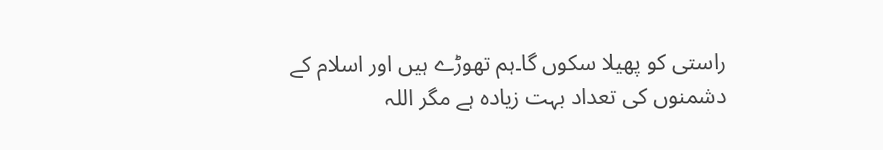راستی کو پھیلا سکوں گا۔ہم تھوڑے ہیں اور اسلام کے دشمنوں کی تعداد بہت زیادہ ہے مگر اللہ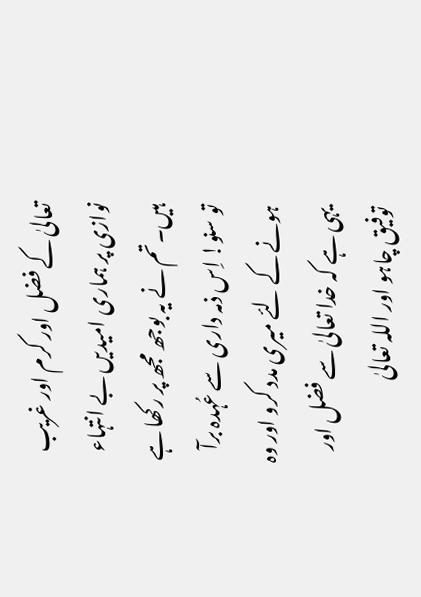تعالیٰ کے فضل اور کرم اور غریب نوازی پر ہماری امیدیں بے انتہاء ہیں۔تم نے یہ بوجھ مجھ پر رکھا ہے تو سنو! اِس ذمہ داری سے عُہدہ برآ ہونے کے لئے میری مدد کرو اور وہ یہی ہے کہ خدا تعالیٰ سے فضل اور توفیق چاہو اور اللہ تعالیٰ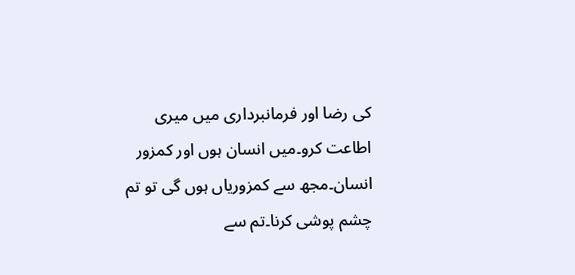کی رضا اور فرمانبرداری میں میری اطاعت کرو۔میں انسان ہوں اور کمزور انسان۔مجھ سے کمزوریاں ہوں گی تو تم چشم پوشی کرنا۔تم سے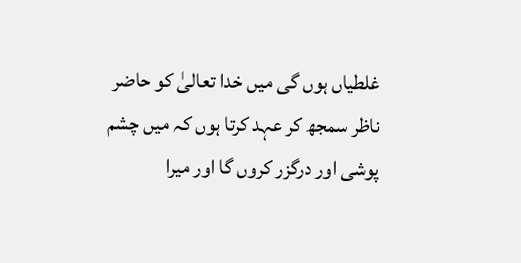غلطیاں ہوں گی میں خدا تعالیٰ کو حاضر ناظر سمجھ کر عہد کرتا ہوں کہ میں چشم پوشی اور درگزر کروں گا اور میرا